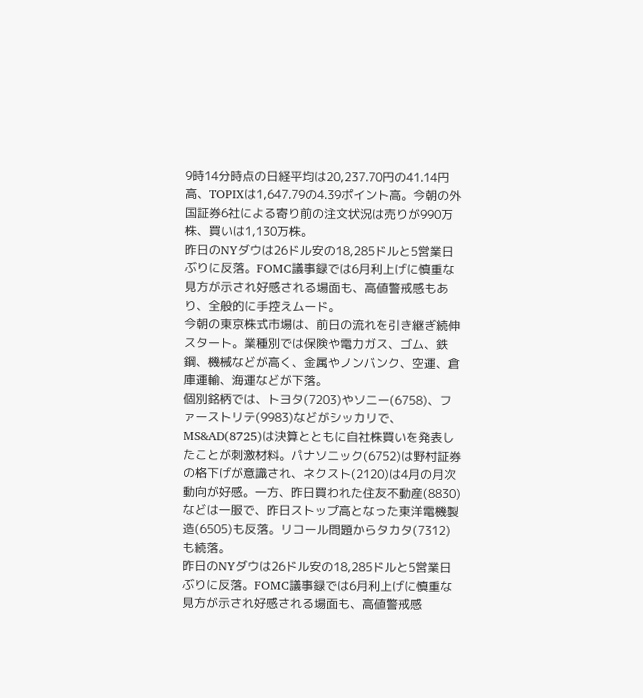9時14分時点の日経平均は20,237.70円の41.14円高、TOPIXは1,647.79の4.39ポイント高。今朝の外国証券6社による寄り前の注文状況は売りが990万株、買いは1,130万株。
昨日のNYダウは26ドル安の18,285ドルと5営業日ぶりに反落。FOMC議事録では6月利上げに慎重な見方が示され好感される場面も、高値警戒感もあり、全般的に手控えムード。
今朝の東京株式市場は、前日の流れを引き継ぎ続伸スタート。業種別では保険や電力ガス、ゴム、鉄鋼、機械などが高く、金属やノンバンク、空運、倉庫運輸、海運などが下落。
個別銘柄では、トヨタ(7203)やソニー(6758)、ファーストリテ(9983)などがシッカリで、MS&AD(8725)は決算とともに自社株買いを発表したことが刺激材料。パナソニック(6752)は野村証券の格下げが意識され、ネクスト(2120)は4月の月次動向が好感。一方、昨日買われた住友不動産(8830)などは一服で、昨日ストップ高となった東洋電機製造(6505)も反落。リコール問題からタカタ(7312)も続落。
昨日のNYダウは26ドル安の18,285ドルと5営業日ぶりに反落。FOMC議事録では6月利上げに慎重な見方が示され好感される場面も、高値警戒感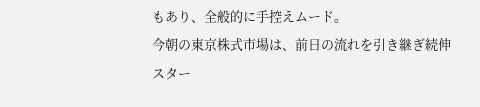もあり、全般的に手控えムード。
今朝の東京株式市場は、前日の流れを引き継ぎ続伸スター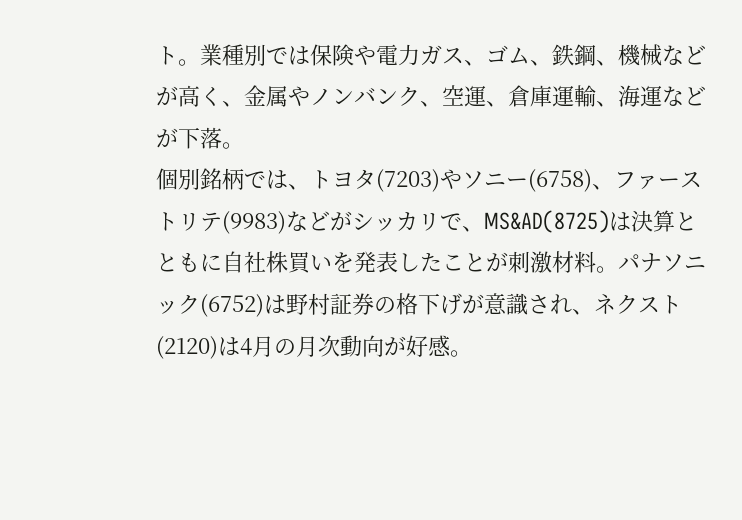ト。業種別では保険や電力ガス、ゴム、鉄鋼、機械などが高く、金属やノンバンク、空運、倉庫運輸、海運などが下落。
個別銘柄では、トヨタ(7203)やソニー(6758)、ファーストリテ(9983)などがシッカリで、MS&AD(8725)は決算とともに自社株買いを発表したことが刺激材料。パナソニック(6752)は野村証券の格下げが意識され、ネクスト(2120)は4月の月次動向が好感。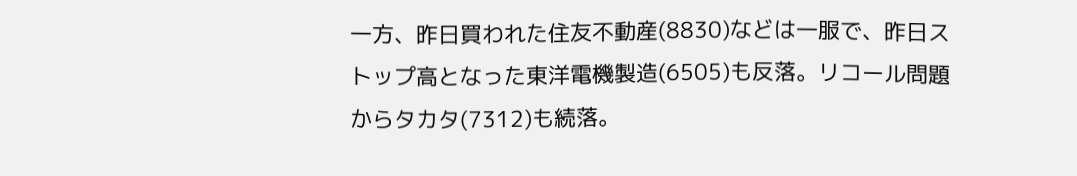一方、昨日買われた住友不動産(8830)などは一服で、昨日ストップ高となった東洋電機製造(6505)も反落。リコール問題からタカタ(7312)も続落。